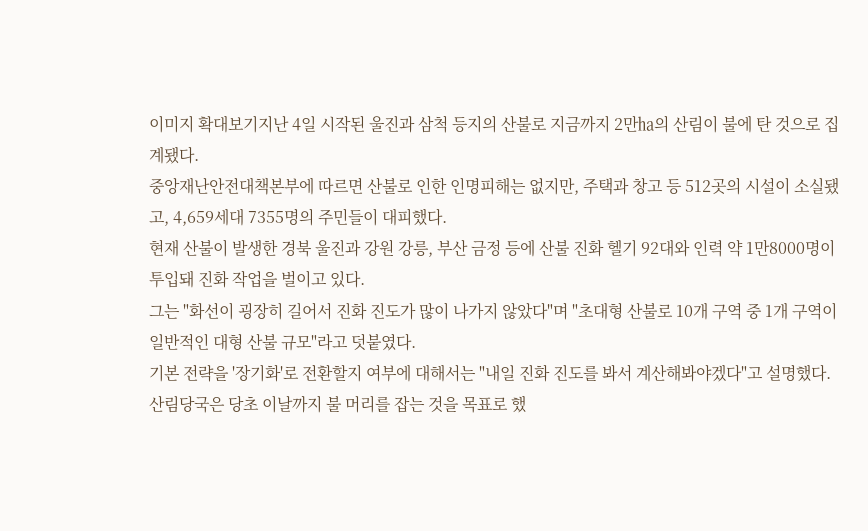이미지 확대보기지난 4일 시작된 울진과 삼척 등지의 산불로 지금까지 2만㏊의 산림이 불에 탄 것으로 집계됐다.
중앙재난안전대책본부에 따르면 산불로 인한 인명피해는 없지만, 주택과 창고 등 512곳의 시설이 소실됐고, 4,659세대 7355명의 주민들이 대피했다.
현재 산불이 발생한 경북 울진과 강원 강릉, 부산 금정 등에 산불 진화 헬기 92대와 인력 약 1만8000명이 투입돼 진화 작업을 벌이고 있다.
그는 "화선이 굉장히 길어서 진화 진도가 많이 나가지 않았다"며 "초대형 산불로 10개 구역 중 1개 구역이 일반적인 대형 산불 규모"라고 덧붙였다.
기본 전략을 '장기화'로 전환할지 여부에 대해서는 "내일 진화 진도를 봐서 계산해봐야겠다"고 설명했다.
산림당국은 당초 이날까지 불 머리를 잡는 것을 목표로 했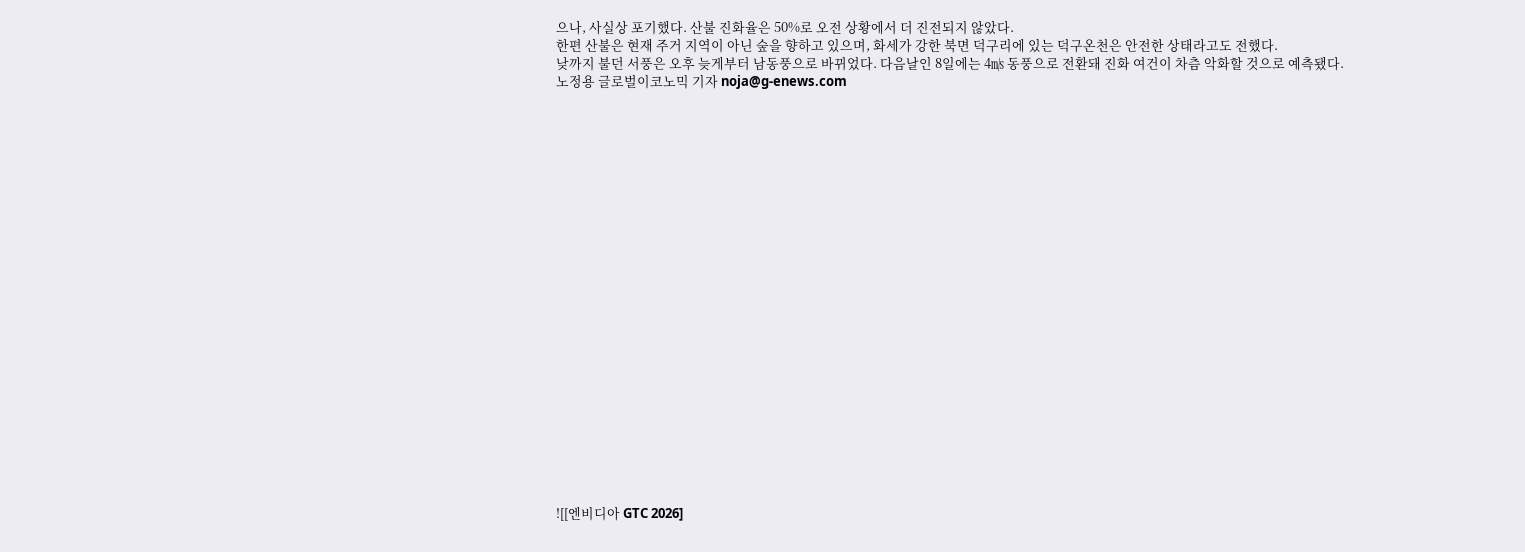으나, 사실상 포기했다. 산불 진화율은 50%로 오전 상황에서 더 진전되지 않았다.
한편 산불은 현재 주거 지역이 아닌 숲을 향하고 있으며, 화세가 강한 북면 덕구리에 있는 덕구온천은 안전한 상태라고도 전했다.
낮까지 불던 서풍은 오후 늦게부터 남동풍으로 바뀌었다. 다음날인 8일에는 4㎧ 동풍으로 전환돼 진화 여건이 차츰 악화할 것으로 예측됐다.
노정용 글로벌이코노믹 기자 noja@g-enews.com























![[엔비디아 GTC 2026]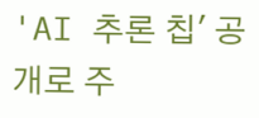'AI 추론 칩' 공개로 주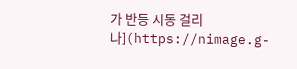가 반등 시동 걸리나](https://nimage.g-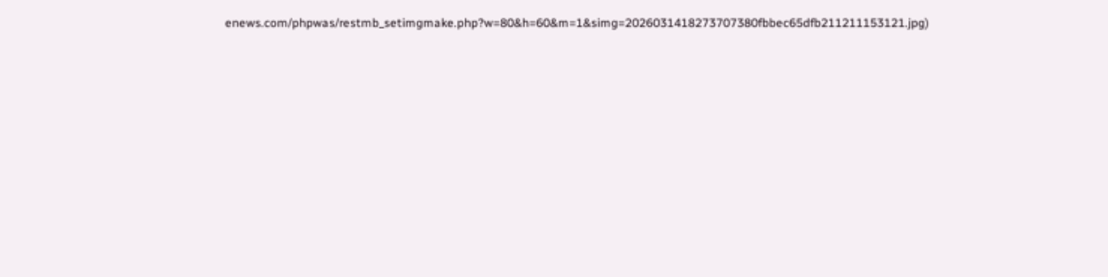enews.com/phpwas/restmb_setimgmake.php?w=80&h=60&m=1&simg=2026031418273707380fbbec65dfb211211153121.jpg)